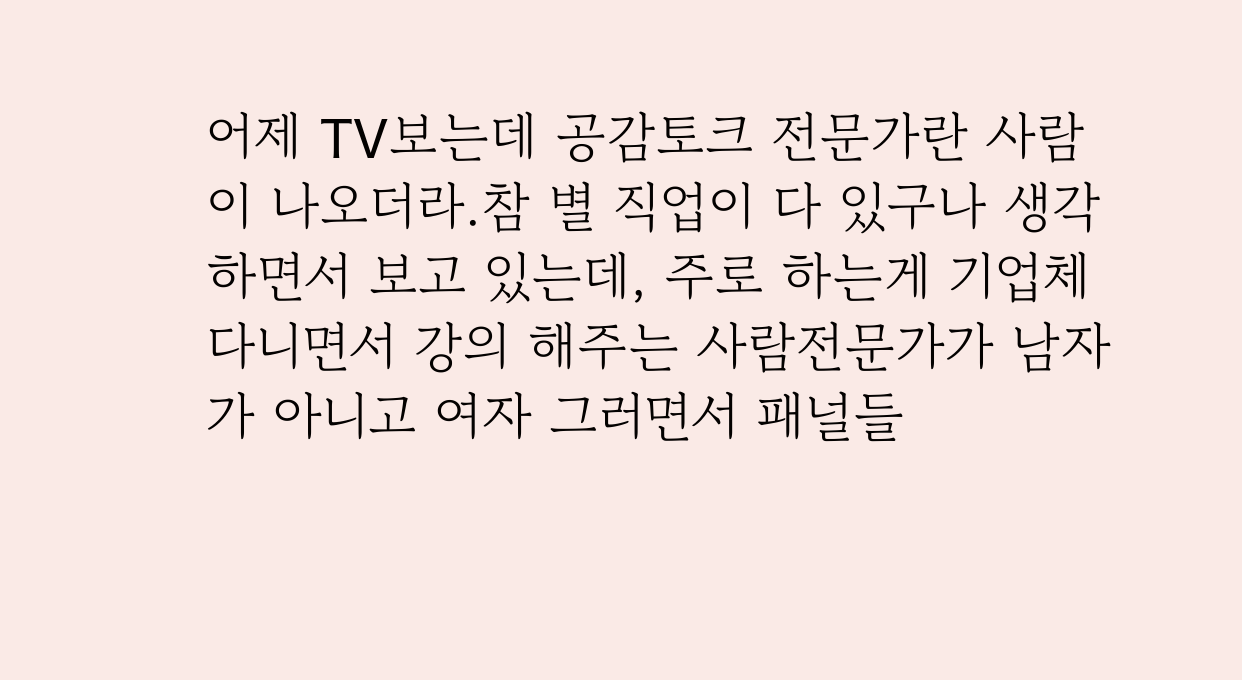어제 TV보는데 공감토크 전문가란 사람이 나오더라.참 별 직업이 다 있구나 생각하면서 보고 있는데, 주로 하는게 기업체 다니면서 강의 해주는 사람전문가가 남자가 아니고 여자 그러면서 패널들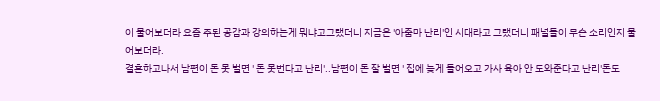이 물어보더라 요즘 주된 공감과 강의하는게 뭐냐고그랬더니 지금은 '아줌마 난리'인 시대라고 그랬더니 패널들이 무슨 소리인지 물어보더라.
결혼하고나서 남편이 돈 못 벌면 ' 돈 못번다고 난리'..남편이 돈 잘 벌면 ' 집에 늦게 들어오고 가사 육아 안 도와준다고 난리'돈도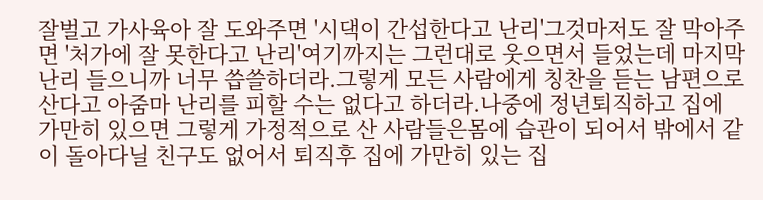잘벌고 가사육아 잘 도와주면 '시댁이 간섭한다고 난리'그것마저도 잘 막아주면 '처가에 잘 못한다고 난리'여기까지는 그런대로 웃으면서 들었는데 마지막 난리 들으니까 너무 씁쓸하더라.그렇게 모든 사람에게 칭찬을 듣는 남편으로 산다고 아줌마 난리를 피할 수는 없다고 하더라.나중에 정년퇴직하고 집에 가만히 있으면 그렇게 가정적으로 산 사람들은몸에 습관이 되어서 밖에서 같이 돌아다닐 친구도 없어서 퇴직후 집에 가만히 있는 집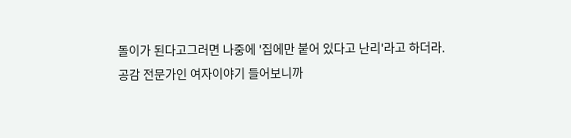돌이가 된다고그러면 나중에 '집에만 붙어 있다고 난리'라고 하더라.
공감 전문가인 여자이야기 들어보니까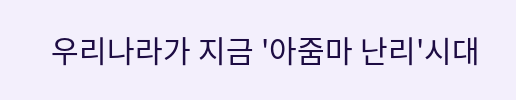우리나라가 지금 '아줌마 난리'시대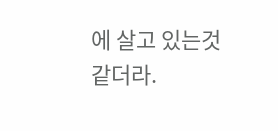에 살고 있는것 같더라.